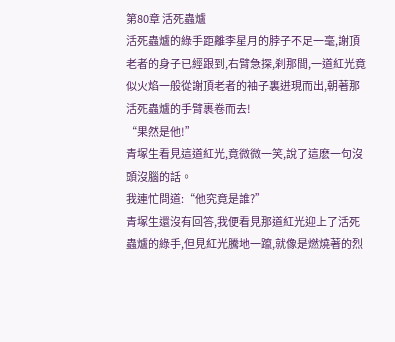第80章 活死蟲爐
活死蟲爐的綠手距離李星月的脖子不足一毫,謝頂老者的身子已經跟到,右臂急探,刹那間,一道紅光竟似火焰一般從謝頂老者的袖子裏迸現而出,朝著那活死蟲爐的手臂裹卷而去!
“果然是他!”
青塚生看見這道紅光,竟微微一笑,說了這麽一句沒頭沒腦的話。
我連忙問道:“他究竟是誰?”
青塚生還沒有回答,我便看見那道紅光迎上了活死蟲爐的綠手,但見紅光騰地一躥,就像是燃燒著的烈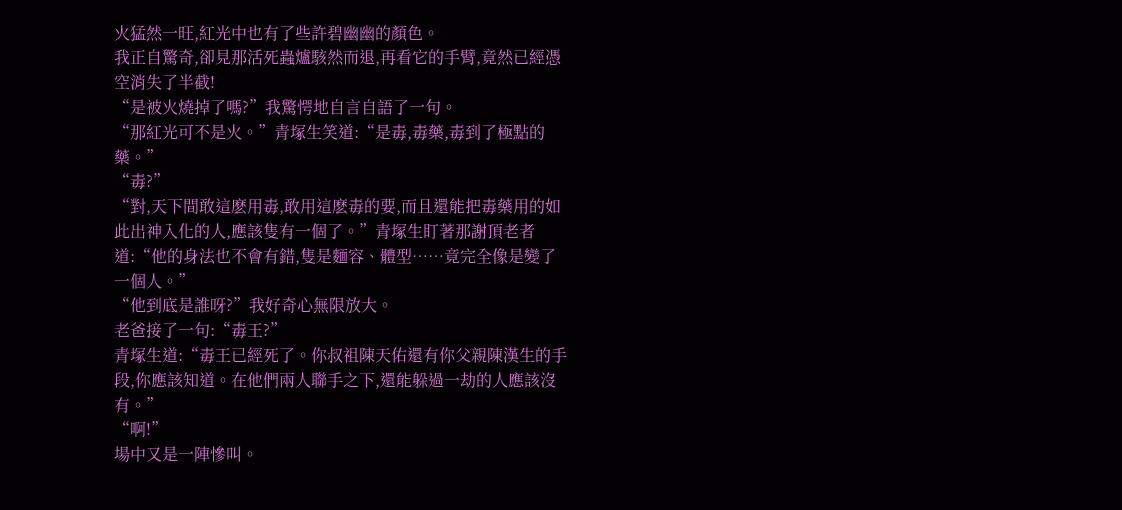火猛然一旺,紅光中也有了些許碧幽幽的顏色。
我正自驚奇,卻見那活死蟲爐駭然而退,再看它的手臂,竟然已經憑空消失了半截!
“是被火燒掉了嗎?”我驚愕地自言自語了一句。
“那紅光可不是火。”青塚生笑道:“是毒,毒藥,毒到了極點的藥。”
“毒?”
“對,天下間敢這麽用毒,敢用這麽毒的要,而且還能把毒藥用的如此出神入化的人,應該隻有一個了。”青塚生盯著那謝頂老者道:“他的身法也不會有錯,隻是麵容、體型……竟完全像是變了一個人。”
“他到底是誰呀?”我好奇心無限放大。
老爸接了一句:“毒王?”
青塚生道:“毒王已經死了。你叔祖陳天佑還有你父親陳漢生的手段,你應該知道。在他們兩人聯手之下,還能躲過一劫的人應該沒有。”
“啊!”
場中又是一陣慘叫。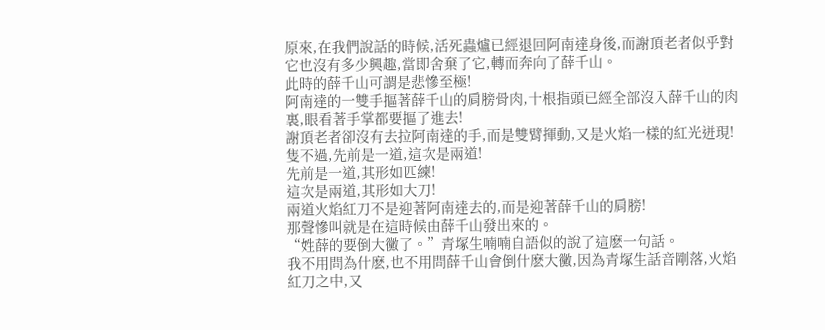原來,在我們說話的時候,活死蟲爐已經退回阿南達身後,而謝頂老者似乎對它也沒有多少興趣,當即舍棄了它,轉而奔向了薛千山。
此時的薛千山可謂是悲慘至極!
阿南達的一雙手摳著薛千山的肩膀骨肉,十根指頭已經全部沒入薛千山的肉裏,眼看著手掌都要摳了進去!
謝頂老者卻沒有去拉阿南達的手,而是雙臂揮動,又是火焰一樣的紅光迸現!
隻不過,先前是一道,這次是兩道!
先前是一道,其形如匹練!
這次是兩道,其形如大刀!
兩道火焰紅刀不是迎著阿南達去的,而是迎著薛千山的肩膀!
那聲慘叫就是在這時候由薛千山發出來的。
“姓薛的要倒大黴了。”青塚生喃喃自語似的說了這麽一句話。
我不用問為什麽,也不用問薛千山會倒什麽大黴,因為青塚生話音剛落,火焰紅刀之中,又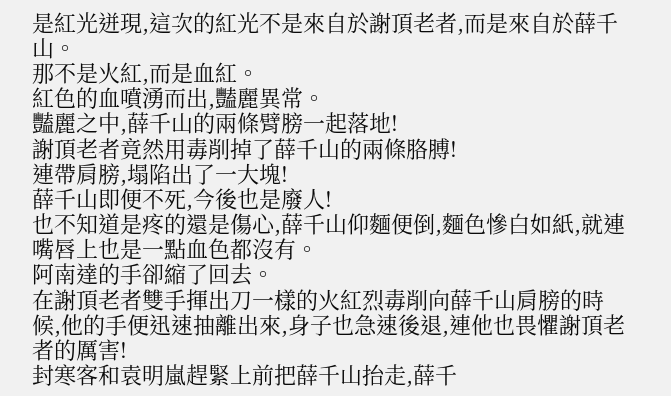是紅光迸現,這次的紅光不是來自於謝頂老者,而是來自於薛千山。
那不是火紅,而是血紅。
紅色的血噴湧而出,豔麗異常。
豔麗之中,薛千山的兩條臂膀一起落地!
謝頂老者竟然用毒削掉了薛千山的兩條胳膊!
連帶肩膀,塌陷出了一大塊!
薛千山即便不死,今後也是廢人!
也不知道是疼的還是傷心,薛千山仰麵便倒,麵色慘白如紙,就連嘴唇上也是一點血色都沒有。
阿南達的手卻縮了回去。
在謝頂老者雙手揮出刀一樣的火紅烈毒削向薛千山肩膀的時候,他的手便迅速抽離出來,身子也急速後退,連他也畏懼謝頂老者的厲害!
封寒客和袁明嵐趕緊上前把薛千山抬走,薛千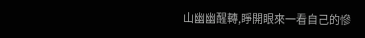山幽幽醒轉,睜開眼來一看自己的慘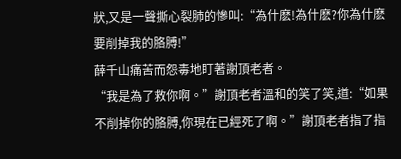狀,又是一聲撕心裂肺的慘叫:“為什麽!為什麽?你為什麽要削掉我的胳膊!”
薛千山痛苦而怨毒地盯著謝頂老者。
“我是為了救你啊。”謝頂老者溫和的笑了笑,道:“如果不削掉你的胳膊,你現在已經死了啊。”謝頂老者指了指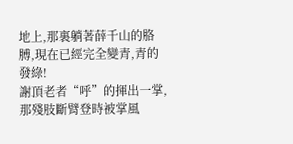地上,那裏躺著薛千山的胳膊,現在已經完全變青,青的發綠!
謝頂老者“呼”的揮出一掌,那殘肢斷臂登時被掌風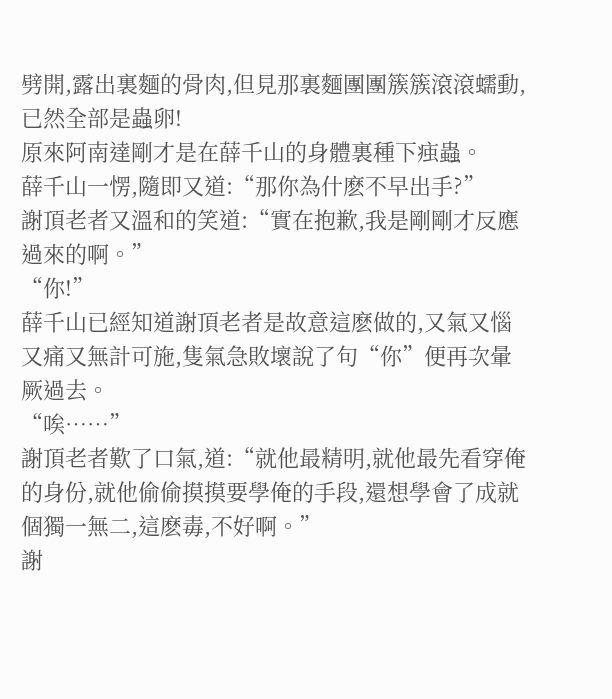劈開,露出裏麵的骨肉,但見那裏麵團團簇簇滾滾蠕動,已然全部是蟲卵!
原來阿南達剛才是在薛千山的身體裏種下痋蟲。
薛千山一愣,隨即又道:“那你為什麽不早出手?”
謝頂老者又溫和的笑道:“實在抱歉,我是剛剛才反應過來的啊。”
“你!”
薛千山已經知道謝頂老者是故意這麽做的,又氣又惱又痛又無計可施,隻氣急敗壞說了句“你”便再次暈厥過去。
“唉……”
謝頂老者歎了口氣,道:“就他最精明,就他最先看穿俺的身份,就他偷偷摸摸要學俺的手段,還想學會了成就個獨一無二,這麽毒,不好啊。”
謝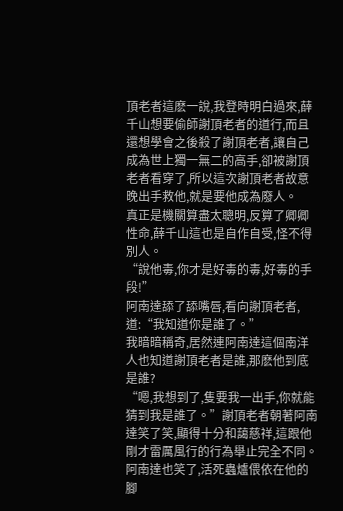頂老者這麽一說,我登時明白過來,薛千山想要偷師謝頂老者的道行,而且還想學會之後殺了謝頂老者,讓自己成為世上獨一無二的高手,卻被謝頂老者看穿了,所以這次謝頂老者故意晚出手救他,就是要他成為廢人。
真正是機關算盡太聰明,反算了卿卿性命,薛千山這也是自作自受,怪不得別人。
“說他毒,你才是好毒的毒,好毒的手段!”
阿南達舔了舔嘴唇,看向謝頂老者,道:“我知道你是誰了。”
我暗暗稱奇,居然連阿南達這個南洋人也知道謝頂老者是誰,那麽他到底是誰?
“嗯,我想到了,隻要我一出手,你就能猜到我是誰了。”謝頂老者朝著阿南達笑了笑,顯得十分和藹慈祥,這跟他剛才雷厲風行的行為舉止完全不同。
阿南達也笑了,活死蟲爐偎依在他的腳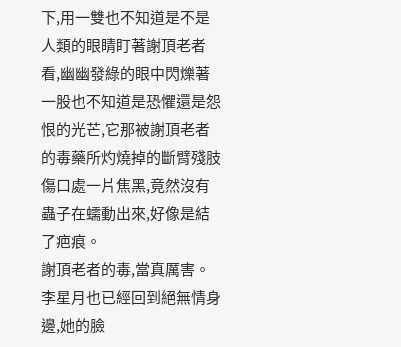下,用一雙也不知道是不是人類的眼睛盯著謝頂老者看,幽幽發綠的眼中閃爍著一股也不知道是恐懼還是怨恨的光芒,它那被謝頂老者的毒藥所灼燒掉的斷臂殘肢傷口處一片焦黑,竟然沒有蟲子在蠕動出來,好像是結了疤痕。
謝頂老者的毒,當真厲害。
李星月也已經回到絕無情身邊,她的臉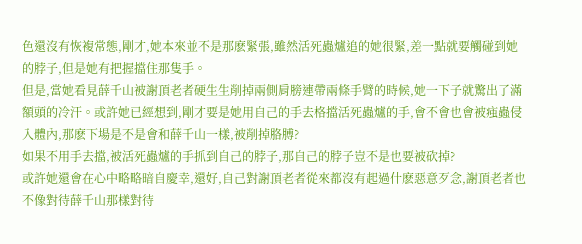色還沒有恢複常態,剛才,她本來並不是那麽緊張,雖然活死蟲爐追的她很緊,差一點就要觸碰到她的脖子,但是她有把握擋住那隻手。
但是,當她看見薛千山被謝頂老者硬生生削掉兩側肩膀連帶兩條手臂的時候,她一下子就驚出了滿額頭的冷汗。或許她已經想到,剛才要是她用自己的手去格擋活死蟲爐的手,會不會也會被痋蟲侵入體內,那麽下場是不是會和薛千山一樣,被削掉胳膊?
如果不用手去擋,被活死蟲爐的手抓到自己的脖子,那自己的脖子豈不是也要被砍掉?
或許她還會在心中略略暗自慶幸,還好,自己對謝頂老者從來都沒有起過什麽惡意歹念,謝頂老者也不像對待薛千山那樣對待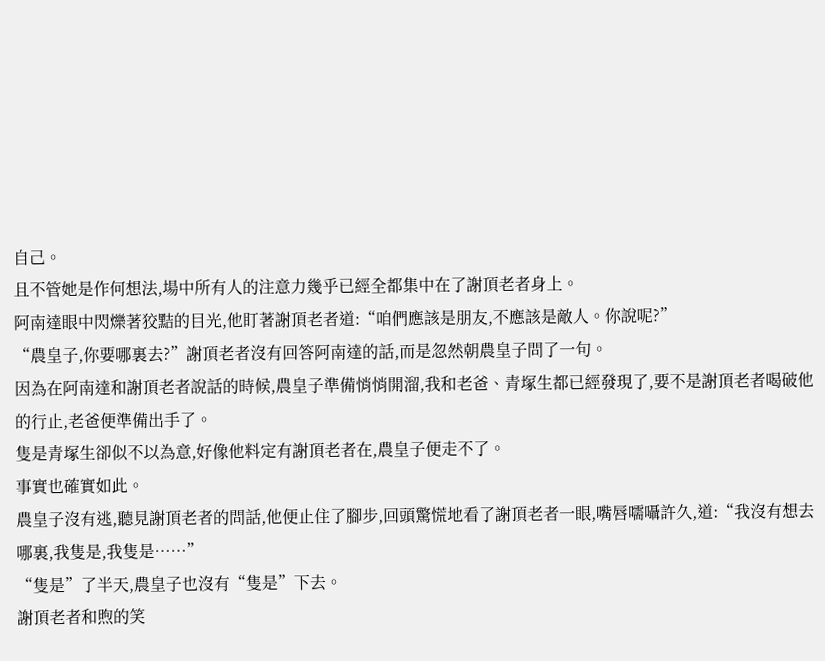自己。
且不管她是作何想法,場中所有人的注意力幾乎已經全都集中在了謝頂老者身上。
阿南達眼中閃爍著狡黠的目光,他盯著謝頂老者道:“咱們應該是朋友,不應該是敵人。你說呢?”
“農皇子,你要哪裏去?”謝頂老者沒有回答阿南達的話,而是忽然朝農皇子問了一句。
因為在阿南達和謝頂老者說話的時候,農皇子準備悄悄開溜,我和老爸、青塚生都已經發現了,要不是謝頂老者喝破他的行止,老爸便準備出手了。
隻是青塚生卻似不以為意,好像他料定有謝頂老者在,農皇子便走不了。
事實也確實如此。
農皇子沒有逃,聽見謝頂老者的問話,他便止住了腳步,回頭驚慌地看了謝頂老者一眼,嘴唇嚅囁許久,道:“我沒有想去哪裏,我隻是,我隻是……”
“隻是”了半天,農皇子也沒有“隻是”下去。
謝頂老者和煦的笑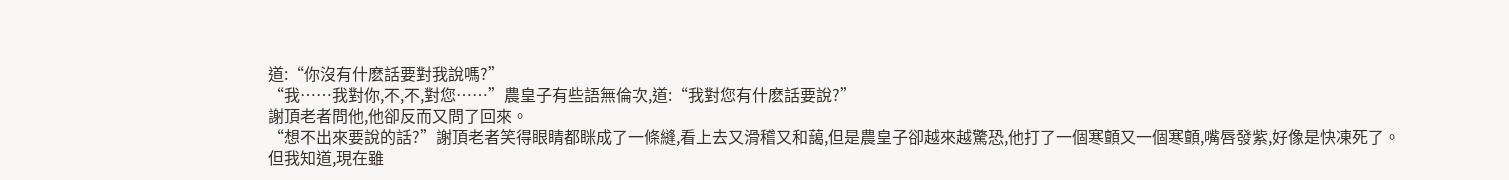道:“你沒有什麽話要對我說嗎?”
“我……我對你,不,不,對您……”農皇子有些語無倫次,道:“我對您有什麽話要說?”
謝頂老者問他,他卻反而又問了回來。
“想不出來要說的話?”謝頂老者笑得眼睛都眯成了一條縫,看上去又滑稽又和藹,但是農皇子卻越來越驚恐,他打了一個寒顫又一個寒顫,嘴唇發紫,好像是快凍死了。
但我知道,現在雖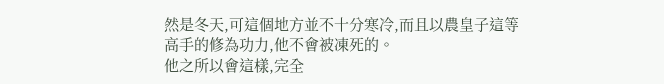然是冬天,可這個地方並不十分寒冷,而且以農皇子這等高手的修為功力,他不會被凍死的。
他之所以會這樣,完全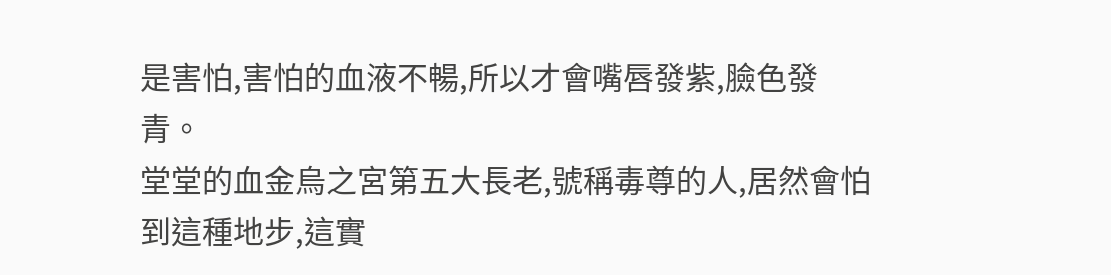是害怕,害怕的血液不暢,所以才會嘴唇發紫,臉色發青。
堂堂的血金烏之宮第五大長老,號稱毒尊的人,居然會怕到這種地步,這實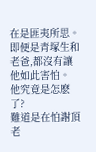在是匪夷所思。
即便是青塚生和老爸,都沒有讓他如此害怕。
他究竟是怎麽了?
難道是在怕謝頂老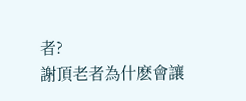者?
謝頂老者為什麽會讓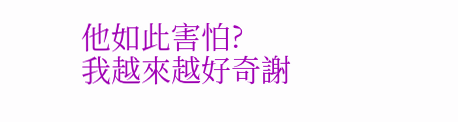他如此害怕?
我越來越好奇謝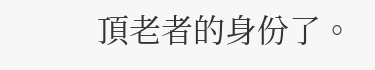頂老者的身份了。